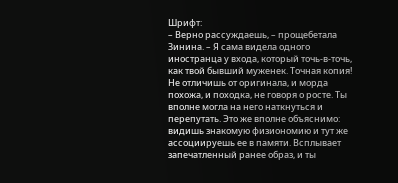Шрифт:
– Верно рассуждаешь, – прощебетала Зинина. – Я сама видела одного иностранца у входа, который точь-в-точь, как твой бывший муженек. Точная копия! Не отличишь от оригинала, и морда похожа, и походка, не говоря о росте. Ты вполне могла на него наткнуться и перепутать. Это же вполне объяснимо: видишь знакомую физиономию и тут же ассоциируешь ее в памяти. Всплывает запечатленный ранее образ, и ты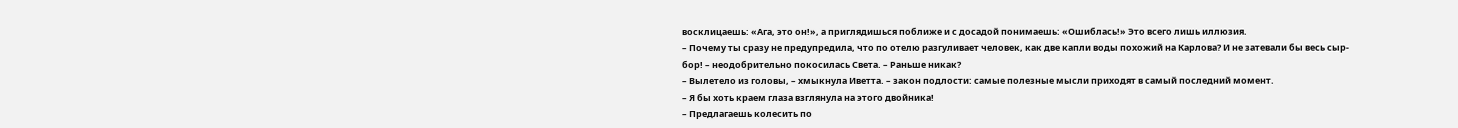восклицаешь: «Ага, это он!», а приглядишься поближе и с досадой понимаешь: «Ошиблась!» Это всего лишь иллюзия.
– Почему ты сразу не предупредила, что по отелю разгуливает человек, как две капли воды похожий на Карлова? И не затевали бы весь сыр-бор! – неодобрительно покосилась Света. – Раньше никак?
– Вылетело из головы, – хмыкнула Иветта. – закон подлости: самые полезные мысли приходят в самый последний момент.
– Я бы хоть краем глаза взглянула на этого двойника!
– Предлагаешь колесить по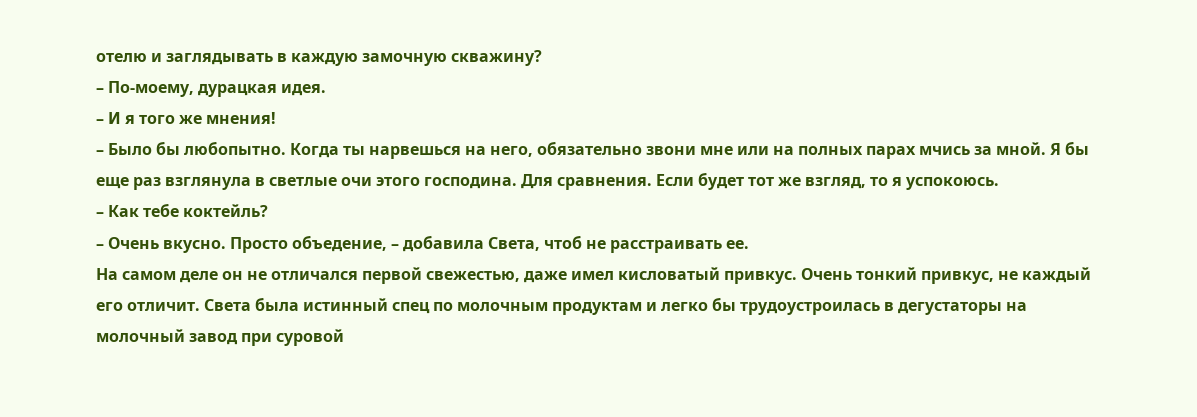отелю и заглядывать в каждую замочную скважину?
– По-моему, дурацкая идея.
– И я того же мнения!
– Было бы любопытно. Когда ты нарвешься на него, обязательно звони мне или на полных парах мчись за мной. Я бы еще раз взглянула в светлые очи этого господина. Для сравнения. Если будет тот же взгляд, то я успокоюсь.
– Как тебе коктейль?
– Очень вкусно. Просто объедение, – добавила Света, чтоб не расстраивать ее.
На самом деле он не отличался первой свежестью, даже имел кисловатый привкус. Очень тонкий привкус, не каждый его отличит. Света была истинный спец по молочным продуктам и легко бы трудоустроилась в дегустаторы на молочный завод при суровой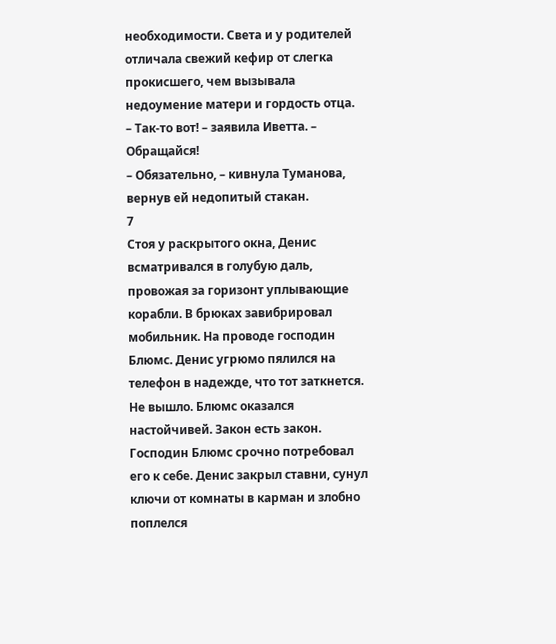необходимости. Света и у родителей отличала свежий кефир от слегка прокисшего, чем вызывала недоумение матери и гордость отца.
– Так-то вот! – заявила Иветта. – Обращайся!
– Обязательно, – кивнула Туманова, вернув ей недопитый стакан.
7
Стоя у раскрытого окна, Денис всматривался в голубую даль, провожая за горизонт уплывающие корабли. В брюках завибрировал мобильник. На проводе господин Блюмс. Денис угрюмо пялился на телефон в надежде, что тот заткнется. Не вышло. Блюмс оказался настойчивей. Закон есть закон.
Господин Блюмс срочно потребовал его к себе. Денис закрыл ставни, сунул ключи от комнаты в карман и злобно поплелся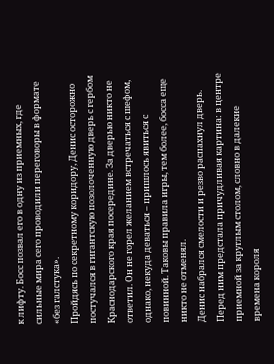к лифту. Босс позвал его в одну из приемных, где сильные мира сего проводили переговоры в формате «без галстука».
Пройдясь по секретному коридору, Денис осторожно постучался в гигантскую позолоченную дверь с гербом Краснодарского края посередине. За дверью никто не ответил. Он не горел желанием встречаться с шефом, однако, некуда деваться – пришлось явиться с повинной. Таковы правила игры, тем более, босса еще никто не отменял.
Денис набрался смелости и резво распахнул дверь. Перед ним предстала причудливая картина: в центре приемной за круглым столом, словно в далекие времена короля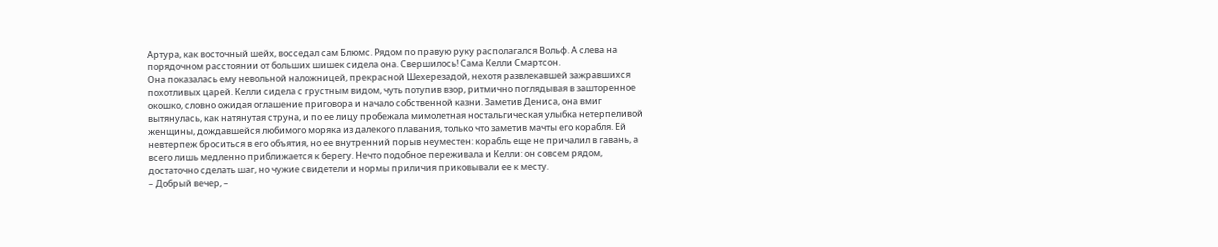Артура, как восточный шейх, восседал сам Блюмс. Рядом по правую руку располагался Вольф. А слева на порядочном расстоянии от больших шишек сидела она. Свершилось! Сама Келли Смартсон.
Она показалась ему невольной наложницей, прекрасной Шехерезадой, нехотя развлекавшей зажравшихся похотливых царей. Келли сидела с грустным видом, чуть потупив взор, ритмично поглядывая в зашторенное окошко, словно ожидая оглашение приговора и начало собственной казни. Заметив Дениса, она вмиг вытянулась, как натянутая струна, и по ее лицу пробежала мимолетная ностальгическая улыбка нетерпеливой женщины, дождавшейся любимого моряка из далекого плавания, только что заметив мачты его корабля. Ей невтерпеж броситься в его объятия, но ее внутренний порыв неуместен: корабль еще не причалил в гавань, а всего лишь медленно приближается к берегу. Нечто подобное переживала и Келли: он совсем рядом, достаточно сделать шаг, но чужие свидетели и нормы приличия приковывали ее к месту.
– Добрый вечер, –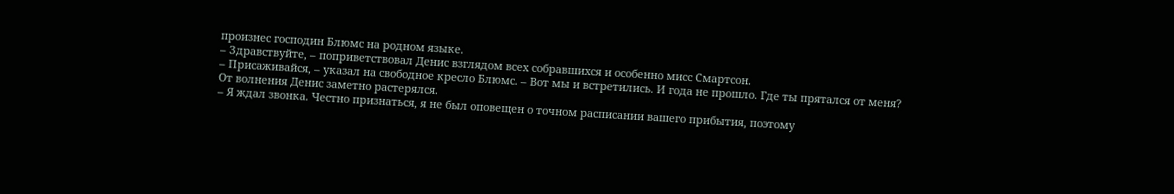произнес господин Блюмс на родном языке.
– Здравствуйте, – поприветствовал Денис взглядом всех собравшихся и особенно мисс Смартсон.
– Присаживайся, – указал на свободное кресло Блюмс. – Вот мы и встретились. И года не прошло. Где ты прятался от меня?
От волнения Денис заметно растерялся.
– Я ждал звонка. Честно признаться, я не был оповещен о точном расписании вашего прибытия, поэтому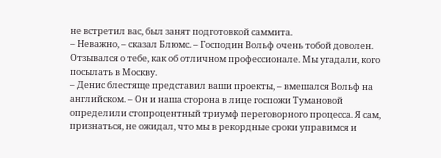не встретил вас, был занят подготовкой саммита.
– Неважно, – сказал Блюмс. – Господин Вольф очень тобой доволен. Отзывался о тебе, как об отличном профессионале. Мы угадали, кого посылать в Москву.
– Денис блестяще представил ваши проекты, – вмешался Вольф на английском. – Он и наша сторона в лице госпожи Тумановой определили стопроцентный триумф переговорного процесса. Я сам, признаться, не ожидал, что мы в рекордные сроки управимся и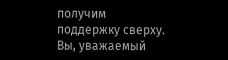получим поддержку сверху. Вы, уважаемый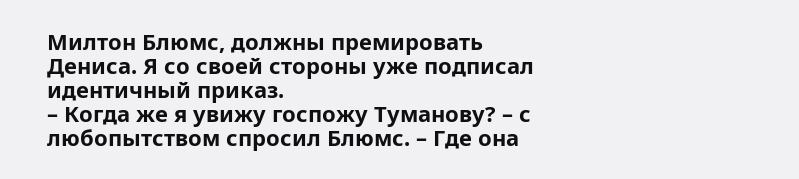Милтон Блюмс, должны премировать Дениса. Я со своей стороны уже подписал идентичный приказ.
– Когда же я увижу госпожу Туманову? – с любопытством спросил Блюмс. – Где она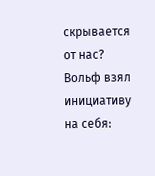скрывается от нас?
Вольф взял инициативу на себя: